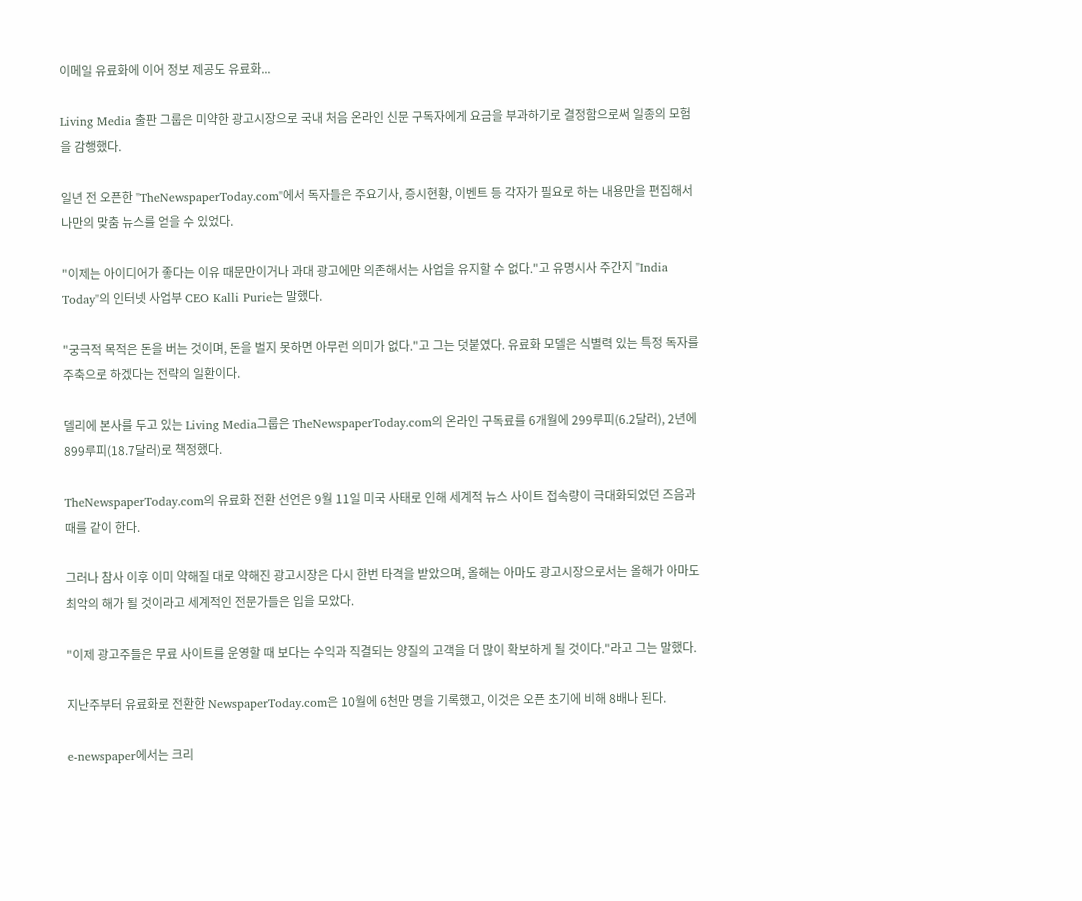이메일 유료화에 이어 정보 제공도 유료화...

Living Media 출판 그룹은 미약한 광고시장으로 국내 처음 온라인 신문 구독자에게 요금을 부과하기로 결정함으로써 일종의 모험을 감행했다.

일년 전 오픈한 "TheNewspaperToday.com"에서 독자들은 주요기사, 증시현황, 이벤트 등 각자가 필요로 하는 내용만을 편집해서 나만의 맞춤 뉴스를 얻을 수 있었다.

"이제는 아이디어가 좋다는 이유 때문만이거나 과대 광고에만 의존해서는 사업을 유지할 수 없다."고 유명시사 주간지 "India Today"의 인터넷 사업부 CEO Kalli Purie는 말했다.

"궁극적 목적은 돈을 버는 것이며, 돈을 벌지 못하면 아무런 의미가 없다."고 그는 덧붙였다. 유료화 모델은 식별력 있는 특정 독자를 주축으로 하겠다는 전략의 일환이다.

델리에 본사를 두고 있는 Living Media그룹은 TheNewspaperToday.com의 온라인 구독료를 6개월에 299루피(6.2달러), 2년에 899루피(18.7달러)로 책정했다.

TheNewspaperToday.com의 유료화 전환 선언은 9월 11일 미국 사태로 인해 세계적 뉴스 사이트 접속량이 극대화되었던 즈음과 때를 같이 한다.

그러나 참사 이후 이미 약해질 대로 약해진 광고시장은 다시 한번 타격을 받았으며, 올해는 아마도 광고시장으로서는 올해가 아마도 최악의 해가 될 것이라고 세계적인 전문가들은 입을 모았다.

"이제 광고주들은 무료 사이트를 운영할 때 보다는 수익과 직결되는 양질의 고객을 더 많이 확보하게 될 것이다."라고 그는 말했다.

지난주부터 유료화로 전환한 NewspaperToday.com은 10월에 6천만 명을 기록했고, 이것은 오픈 초기에 비해 8배나 된다.

e-newspaper에서는 크리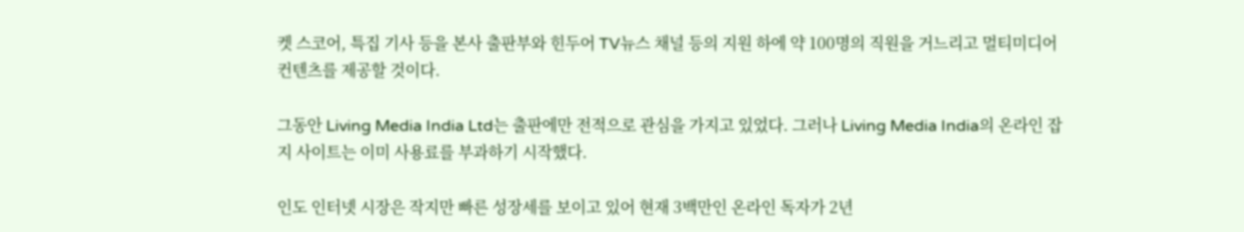켓 스코어, 특집 기사 등을 본사 출판부와 힌두어 TV뉴스 채널 등의 지원 하에 약 100명의 직원을 거느리고 멀티미디어 컨텐츠를 제공할 것이다.

그동안 Living Media India Ltd는 출판에만 전적으로 관심을 가지고 있었다. 그러나 Living Media India의 온라인 잡지 사이트는 이미 사용료를 부과하기 시작했다.

인도 인터넷 시장은 작지만 빠른 성장세를 보이고 있어 현재 3백만인 온라인 독자가 2년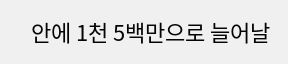안에 1천 5백만으로 늘어날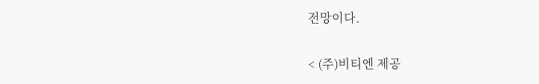전망이다.

< (주)비티엔 제공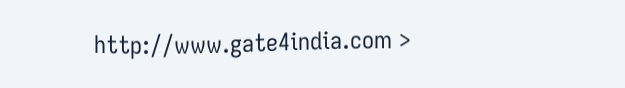http://www.gate4india.com >